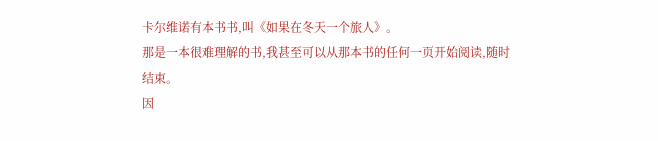卡尔维诺有本书书,叫《如果在冬天一个旅人》。
那是一本很难理解的书,我甚至可以从那本书的任何一页开始阅读,随时结束。
因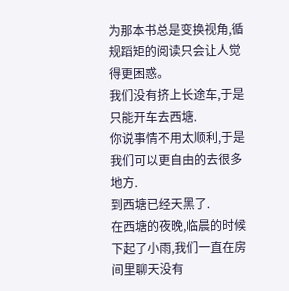为那本书总是变换视角,循规蹈矩的阅读只会让人觉得更困惑。
我们没有挤上长途车,于是只能开车去西塘.
你说事情不用太顺利,于是我们可以更自由的去很多地方.
到西塘已经天黑了.
在西塘的夜晚,临晨的时候下起了小雨,我们一直在房间里聊天没有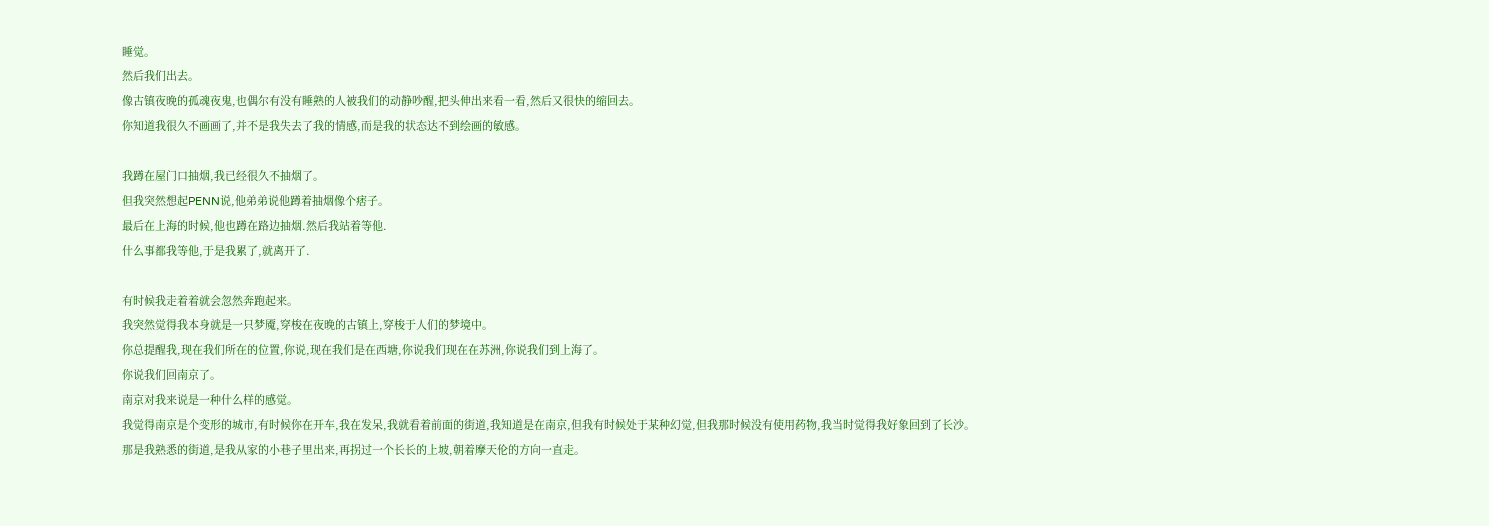睡觉。
然后我们出去。
像古镇夜晚的孤魂夜鬼,也偶尔有没有睡熟的人被我们的动静吵醒,把头伸出来看一看,然后又很快的缩回去。
你知道我很久不画画了,并不是我失去了我的情感,而是我的状态达不到绘画的敏感。

我蹲在屋门口抽烟,我已经很久不抽烟了。
但我突然想起PENN说,他弟弟说他蹲着抽烟像个痞子。
最后在上海的时候,他也蹲在路边抽烟.然后我站着等他.
什么事都我等他,于是我累了,就离开了.

有时候我走着着就会忽然奔跑起来。
我突然觉得我本身就是一只梦魇,穿梭在夜晚的古镇上,穿梭于人们的梦境中。
你总提醒我,现在我们所在的位置,你说,现在我们是在西塘,你说我们现在在苏洲,你说我们到上海了。
你说我们回南京了。
南京对我来说是一种什么样的感觉。
我觉得南京是个变形的城市,有时候你在开车,我在发呆,我就看着前面的街道,我知道是在南京,但我有时候处于某种幻觉,但我那时候没有使用药物,我当时觉得我好象回到了长沙。
那是我熟悉的街道,是我从家的小巷子里出来,再拐过一个长长的上坡,朝着摩天伦的方向一直走。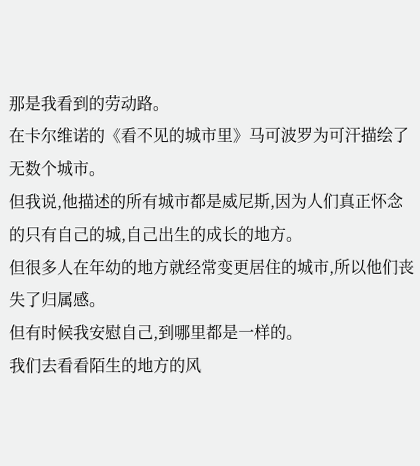那是我看到的劳动路。
在卡尔维诺的《看不见的城市里》马可波罗为可汗描绘了无数个城市。
但我说,他描述的所有城市都是威尼斯,因为人们真正怀念的只有自己的城,自己出生的成长的地方。
但很多人在年幼的地方就经常变更居住的城市,所以他们丧失了归属感。
但有时候我安慰自己,到哪里都是一样的。
我们去看看陌生的地方的风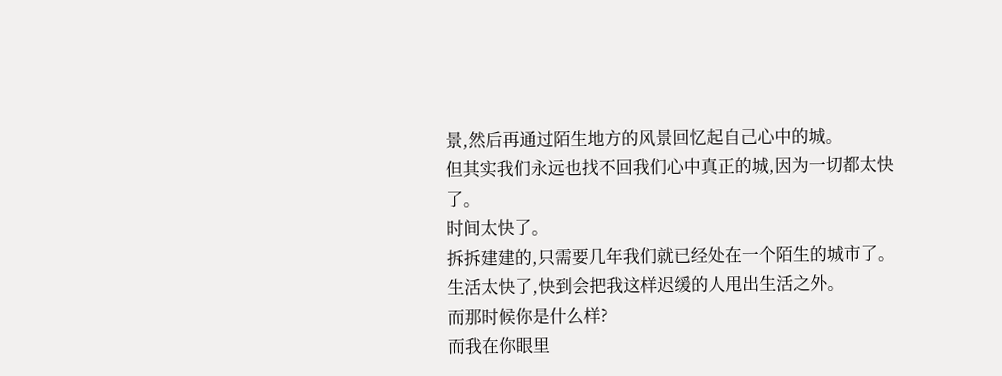景,然后再通过陌生地方的风景回忆起自己心中的城。
但其实我们永远也找不回我们心中真正的城,因为一切都太快了。
时间太快了。
拆拆建建的,只需要几年我们就已经处在一个陌生的城市了。
生活太快了,快到会把我这样迟缓的人甩出生活之外。
而那时候你是什么样?
而我在你眼里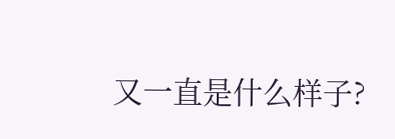又一直是什么样子?